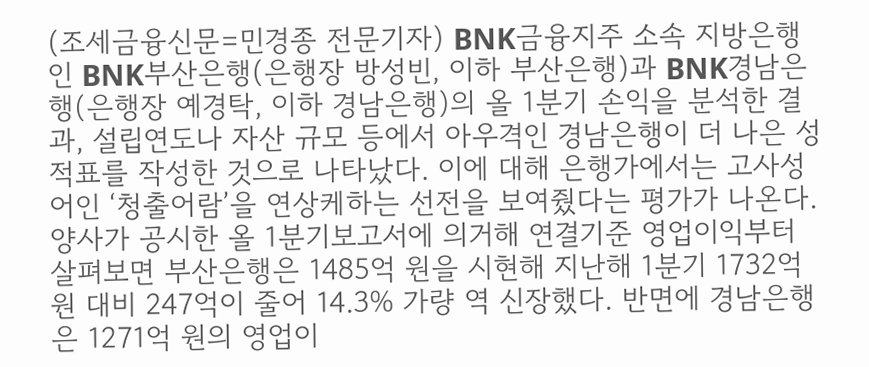(조세금융신문=민경종 전문기자) BNK금융지주 소속 지방은행인 BNK부산은행(은행장 방성빈, 이하 부산은행)과 BNK경남은행(은행장 예경탁, 이하 경남은행)의 올 1분기 손익을 분석한 결과, 설립연도나 자산 규모 등에서 아우격인 경남은행이 더 나은 성적표를 작성한 것으로 나타났다. 이에 대해 은행가에서는 고사성어인 ‘청출어람’을 연상케하는 선전을 보여줬다는 평가가 나온다. 양사가 공시한 올 1분기보고서에 의거해 연결기준 영업이익부터 살펴보면 부산은행은 1485억 원을 시현해 지난해 1분기 1732억 원 대비 247억이 줄어 14.3% 가량 역 신장했다. 반면에 경남은행은 1271억 원의 영업이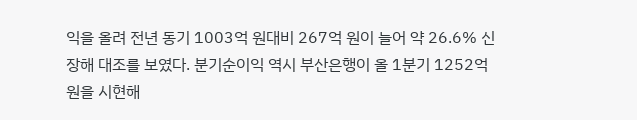익을 올려 전년 동기 1003억 원대비 267억 원이 늘어 약 26.6% 신장해 대조를 보였다. 분기순이익 역시 부산은행이 올 1분기 1252억 원을 시현해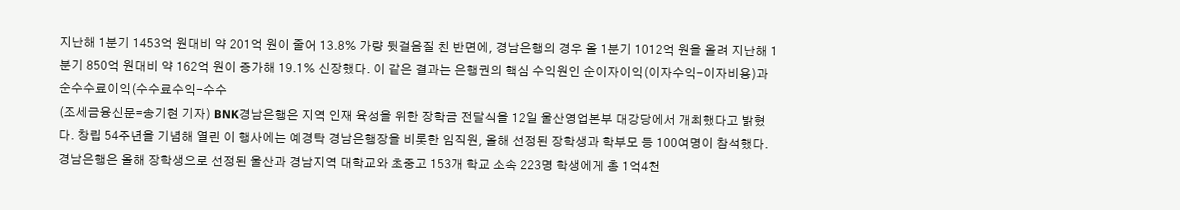지난해 1분기 1453억 원대비 약 201억 원이 줄어 13.8% 가량 뒷걸음질 친 반면에, 경남은행의 경우 올 1분기 1012억 원을 올려 지난해 1분기 850억 원대비 약 162억 원이 증가해 19.1% 신장했다. 이 같은 결과는 은행권의 핵심 수익원인 순이자이익(이자수익-이자비용)과 순수수료이익(수수료수익-수수
(조세금융신문=송기현 기자) BNK경남은행은 지역 인재 육성을 위한 장학금 전달식을 12일 울산영업본부 대강당에서 개최했다고 밝혔다. 창립 54주년을 기념해 열린 이 행사에는 예경탁 경남은행장을 비롯한 임직원, 올해 선정된 장학생과 학부모 등 100여명이 참석했다. 경남은행은 올해 장학생으로 선정된 울산과 경남지역 대학교와 초중고 153개 학교 소속 223명 학생에게 총 1억4천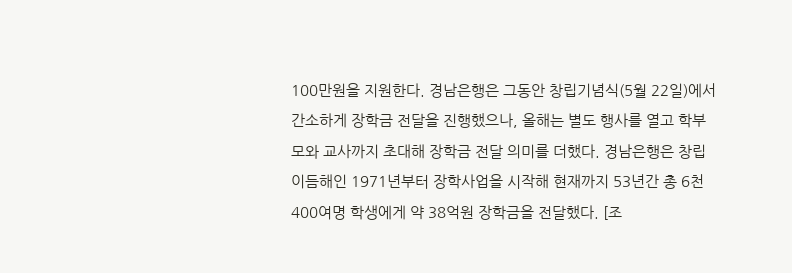100만원을 지원한다. 경남은행은 그동안 창립기념식(5월 22일)에서 간소하게 장학금 전달을 진행했으나, 올해는 별도 행사를 열고 학부모와 교사까지 초대해 장학금 전달 의미를 더했다. 경남은행은 창립 이듬해인 1971년부터 장학사업을 시작해 현재까지 53년간 총 6천400여명 학생에게 약 38억원 장학금을 전달했다. [조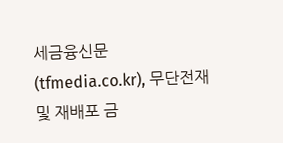세금융신문(tfmedia.co.kr), 무단전재 및 재배포 금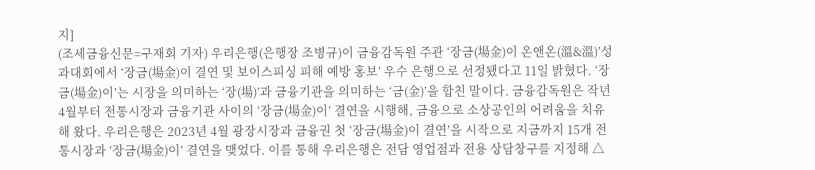지]
(조세금융신문=구재회 기자) 우리은행(은행장 조병규)이 금융감독원 주관 ‘장금(場金)이 온앤온(溫&溫)’성과대회에서 ‘장금(場金)이 결연 및 보이스피싱 피해 예방 홍보’ 우수 은행으로 선정됐다고 11일 밝혔다. ‘장금(場金)이’는 시장을 의미하는 ‘장(場)’과 금융기관을 의미하는 ‘금(金)’을 합친 말이다. 금융감독원은 작년 4월부터 전통시장과 금융기관 사이의 ‘장금(場金)이’ 결연을 시행해, 금융으로 소상공인의 어려움을 치유해 왔다. 우리은행은 2023년 4월 광장시장과 금융권 첫 ‘장금(場金)이 결연’을 시작으로 지금까지 15개 전통시장과 ‘장금(場金)이’ 결연을 맺었다. 이를 통해 우리은행은 전담 영업점과 전용 상담창구를 지정해 △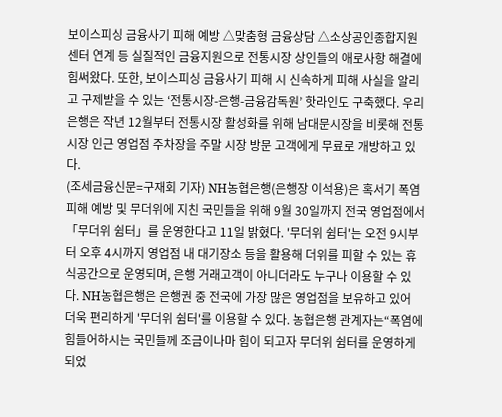보이스피싱 금융사기 피해 예방 △맞춤형 금융상담 △소상공인종합지원센터 연계 등 실질적인 금융지원으로 전통시장 상인들의 애로사항 해결에 힘써왔다. 또한, 보이스피싱 금융사기 피해 시 신속하게 피해 사실을 알리고 구제받을 수 있는 ‘전통시장-은행-금융감독원’ 핫라인도 구축했다. 우리은행은 작년 12월부터 전통시장 활성화를 위해 남대문시장을 비롯해 전통시장 인근 영업점 주차장을 주말 시장 방문 고객에게 무료로 개방하고 있다.
(조세금융신문=구재회 기자) NH농협은행(은행장 이석용)은 혹서기 폭염피해 예방 및 무더위에 지친 국민들을 위해 9월 30일까지 전국 영업점에서 「무더위 쉼터」를 운영한다고 11일 밝혔다. '무더위 쉼터'는 오전 9시부터 오후 4시까지 영업점 내 대기장소 등을 활용해 더위를 피할 수 있는 휴식공간으로 운영되며, 은행 거래고객이 아니더라도 누구나 이용할 수 있다. NH농협은행은 은행권 중 전국에 가장 많은 영업점을 보유하고 있어 더욱 편리하게 '무더위 쉼터'를 이용할 수 있다. 농협은행 관계자는“폭염에 힘들어하시는 국민들께 조금이나마 힘이 되고자 무더위 쉼터를 운영하게 되었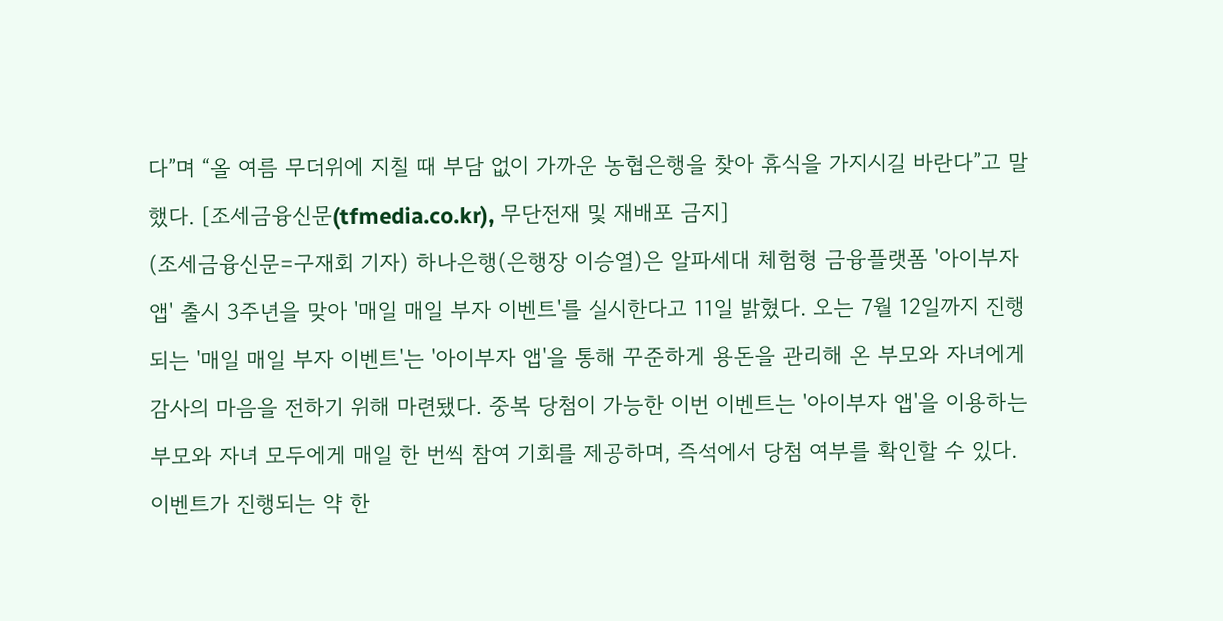다”며 “올 여름 무더위에 지칠 때 부담 없이 가까운 농협은행을 찾아 휴식을 가지시길 바란다”고 말했다. [조세금융신문(tfmedia.co.kr), 무단전재 및 재배포 금지]
(조세금융신문=구재회 기자) 하나은행(은행장 이승열)은 알파세대 체험형 금융플랫폼 '아이부자 앱' 출시 3주년을 맞아 '매일 매일 부자 이벤트'를 실시한다고 11일 밝혔다. 오는 7월 12일까지 진행되는 '매일 매일 부자 이벤트'는 '아이부자 앱'을 통해 꾸준하게 용돈을 관리해 온 부모와 자녀에게 감사의 마음을 전하기 위해 마련됐다. 중복 당첨이 가능한 이번 이벤트는 '아이부자 앱'을 이용하는 부모와 자녀 모두에게 매일 한 번씩 참여 기회를 제공하며, 즉석에서 당첨 여부를 확인할 수 있다. 이벤트가 진행되는 약 한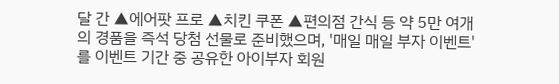달 간 ▲에어팟 프로 ▲치킨 쿠폰 ▲편의점 간식 등 약 5만 여개의 경품을 즉석 당첨 선물로 준비했으며, '매일 매일 부자 이벤트'를 이벤트 기간 중 공유한 아이부자 회원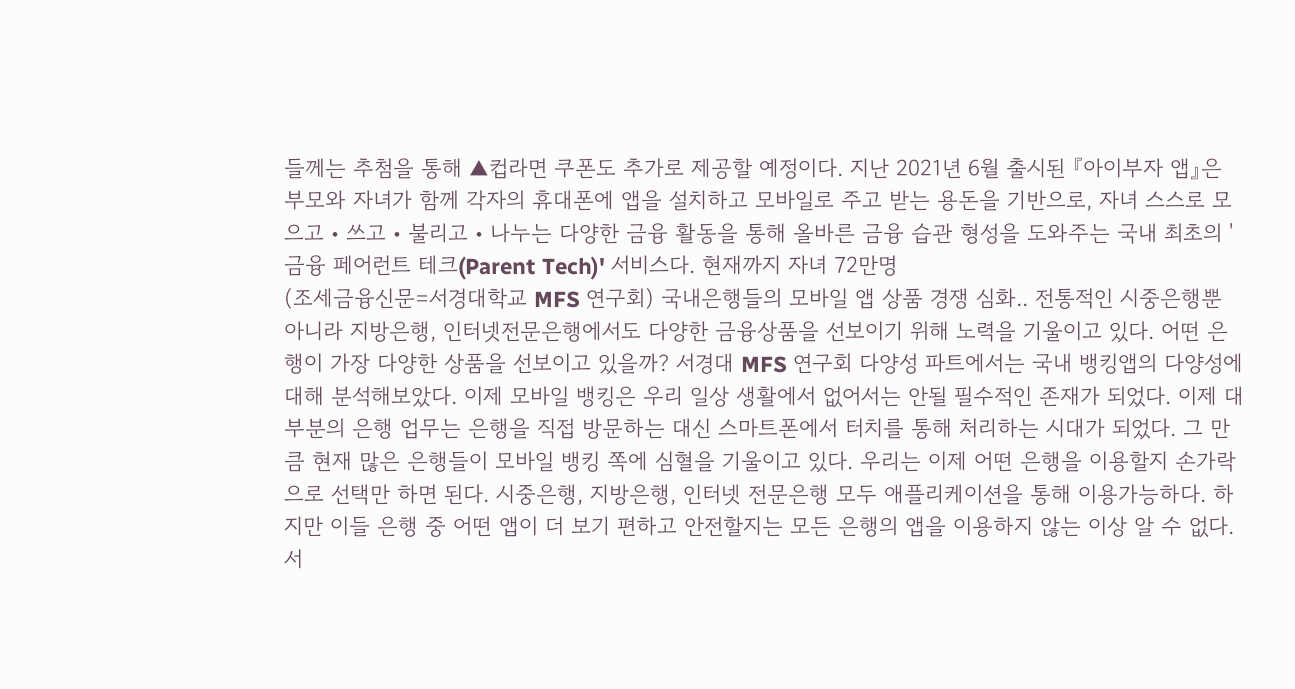들께는 추첨을 통해 ▲컵라면 쿠폰도 추가로 제공할 예정이다. 지난 2021년 6월 출시된 『아이부자 앱』은 부모와 자녀가 함께 각자의 휴대폰에 앱을 설치하고 모바일로 주고 받는 용돈을 기반으로, 자녀 스스로 모으고‧쓰고‧불리고‧나누는 다양한 금융 활동을 통해 올바른 금융 습관 형성을 도와주는 국내 최초의 '금융 페어런트 테크(Parent Tech)' 서비스다. 현재까지 자녀 72만명
(조세금융신문=서경대학교 MFS 연구회) 국내은행들의 모바일 앱 상품 경쟁 심화.. 전통적인 시중은행뿐 아니라 지방은행, 인터넷전문은행에서도 다양한 금융상품을 선보이기 위해 노력을 기울이고 있다. 어떤 은행이 가장 다양한 상품을 선보이고 있을까? 서경대 MFS 연구회 다양성 파트에서는 국내 뱅킹앱의 다양성에 대해 분석해보았다. 이제 모바일 뱅킹은 우리 일상 생활에서 없어서는 안될 필수적인 존재가 되었다. 이제 대부분의 은행 업무는 은행을 직접 방문하는 대신 스마트폰에서 터치를 통해 처리하는 시대가 되었다. 그 만큼 현재 많은 은행들이 모바일 뱅킹 쪽에 심혈을 기울이고 있다. 우리는 이제 어떤 은행을 이용할지 손가락으로 선택만 하면 된다. 시중은행, 지방은행, 인터넷 전문은행 모두 애플리케이션을 통해 이용가능하다. 하지만 이들 은행 중 어떤 앱이 더 보기 편하고 안전할지는 모든 은행의 앱을 이용하지 않는 이상 알 수 없다. 서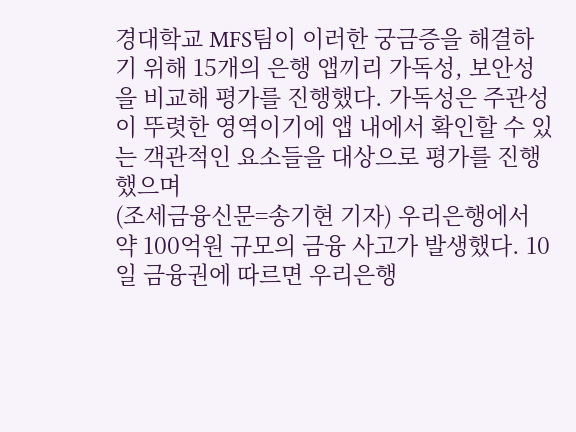경대학교 MFS팀이 이러한 궁금증을 해결하기 위해 15개의 은행 앱끼리 가독성, 보안성을 비교해 평가를 진행했다. 가독성은 주관성이 뚜렷한 영역이기에 앱 내에서 확인할 수 있는 객관적인 요소들을 대상으로 평가를 진행했으며
(조세금융신문=송기현 기자) 우리은행에서 약 100억원 규모의 금융 사고가 발생했다. 10일 금융권에 따르면 우리은행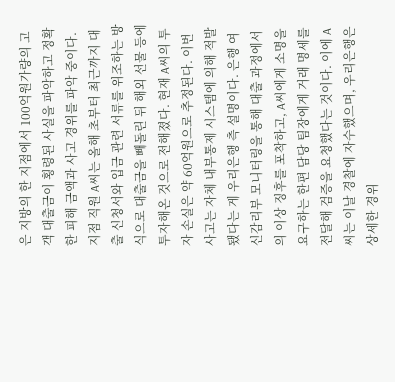은 지방의 한 지점에서 100억원가량의 고객 대출금이 횡령된 사실을 파악하고 정확한 피해 금액과 사고 경위를 파악 중이다. 지점 직원 A씨는 올해 초부터 최근까지 대출 신청서와 입금 관련 서류를 위조하는 방식으로 대출금을 빼돌린 뒤 해외 선물 등에 투자해온 것으로 전해졌다. 현재 A씨의 투자 손실은 약 60억원으로 추정된다. 이번 사고는 자체 내부통제 시스템에 의해 적발됐다는 게 우리은행 측 설명이다. 은행 여신감리부 모니터링을 통해 대출 과정에서의 이상 징후를 포착하고, A씨에게 소명을 요구하는 한편 담당 팀장에게 거래 명세를 전달해 검증을 요청했다는 것이다. 이에 A씨는 이날 경찰에 자수했으며, 우리은행은 상세한 경위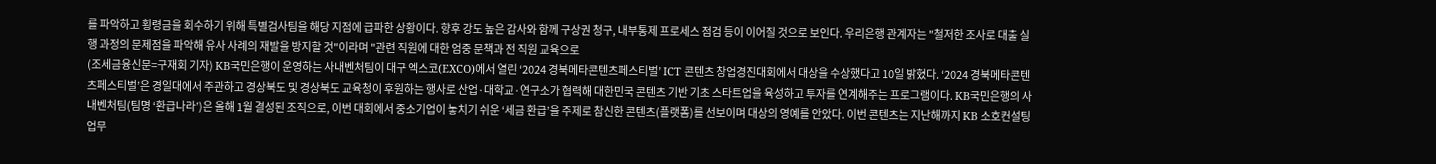를 파악하고 횡령금을 회수하기 위해 특별검사팀을 해당 지점에 급파한 상황이다. 향후 강도 높은 감사와 함께 구상권 청구, 내부통제 프로세스 점검 등이 이어질 것으로 보인다. 우리은행 관계자는 "철저한 조사로 대출 실행 과정의 문제점을 파악해 유사 사례의 재발을 방지할 것"이라며 "관련 직원에 대한 엄중 문책과 전 직원 교육으로
(조세금융신문=구재회 기자) KB국민은행이 운영하는 사내벤처팀이 대구 엑스코(EXCO)에서 열린 ‘2024 경북메타콘텐츠페스티벌’ ICT 콘텐츠 창업경진대회에서 대상을 수상했다고 10일 밝혔다. ‘2024 경북메타콘텐츠페스티벌’은 경일대에서 주관하고 경상북도 및 경상북도 교육청이 후원하는 행사로 산업·대학교·연구소가 협력해 대한민국 콘텐츠 기반 기초 스타트업을 육성하고 투자를 연계해주는 프로그램이다. KB국민은행의 사내벤처팀(팀명 ‘환급나라’)은 올해 1월 결성된 조직으로, 이번 대회에서 중소기업이 놓치기 쉬운 ‘세금 환급’을 주제로 참신한 콘텐츠(플랫폼)를 선보이며 대상의 영예를 안았다. 이번 콘텐츠는 지난해까지 KB 소호컨설팅 업무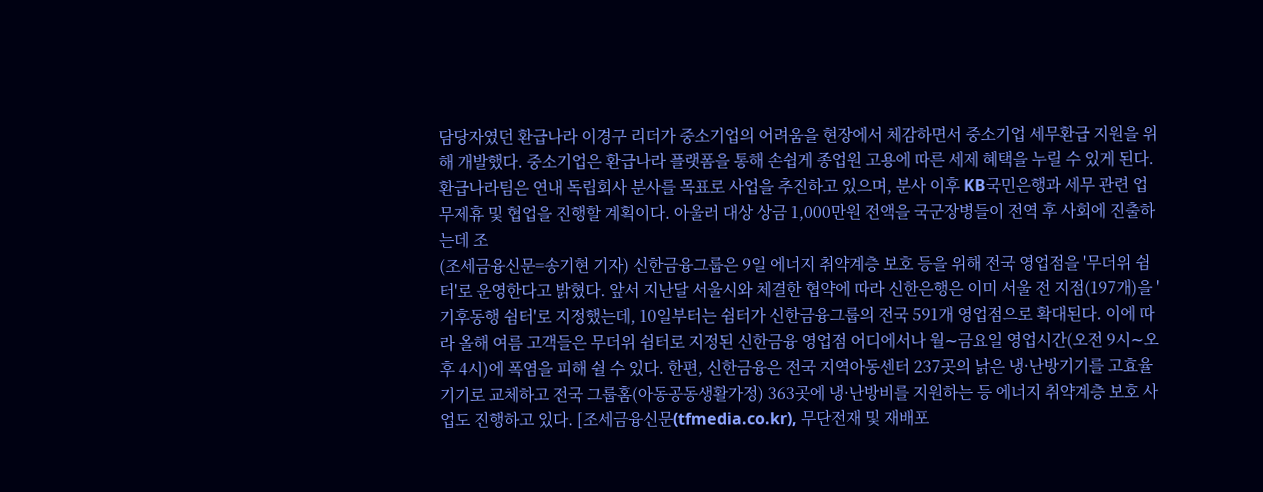담당자였던 환급나라 이경구 리더가 중소기업의 어려움을 현장에서 체감하면서 중소기업 세무환급 지원을 위해 개발했다. 중소기업은 환급나라 플랫폼을 통해 손쉽게 종업원 고용에 따른 세제 혜택을 누릴 수 있게 된다. 환급나라팀은 연내 독립회사 분사를 목표로 사업을 추진하고 있으며, 분사 이후 KB국민은행과 세무 관련 업무제휴 및 협업을 진행할 계획이다. 아울러 대상 상금 1,000만원 전액을 국군장병들이 전역 후 사회에 진출하는데 조
(조세금융신문=송기현 기자) 신한금융그룹은 9일 에너지 취약계층 보호 등을 위해 전국 영업점을 '무더위 쉼터'로 운영한다고 밝혔다. 앞서 지난달 서울시와 체결한 협약에 따라 신한은행은 이미 서울 전 지점(197개)을 '기후동행 쉼터'로 지정했는데, 10일부터는 쉼터가 신한금융그룹의 전국 591개 영업점으로 확대된다. 이에 따라 올해 여름 고객들은 무더위 쉼터로 지정된 신한금융 영업점 어디에서나 월∼금요일 영업시간(오전 9시∼오후 4시)에 폭염을 피해 쉴 수 있다. 한편, 신한금융은 전국 지역아동센터 237곳의 낡은 냉·난방기기를 고효율 기기로 교체하고 전국 그룹홈(아동공동생활가정) 363곳에 냉·난방비를 지원하는 등 에너지 취약계층 보호 사업도 진행하고 있다. [조세금융신문(tfmedia.co.kr), 무단전재 및 재배포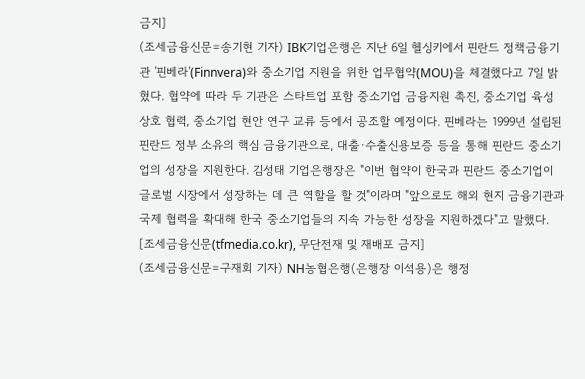금지]
(조세금융신문=송기현 기자) IBK기업은행은 지난 6일 헬싱키에서 핀란드 정책금융기관 '핀베라'(Finnvera)와 중소기업 지원을 위한 업무협약(MOU)을 체결했다고 7일 밝혔다. 협약에 따라 두 기관은 스타트업 포함 중소기업 금융지원 촉진, 중소기업 육성 상호 협력, 중소기업 현안 연구 교류 등에서 공조할 예정이다. 핀베라는 1999년 설립된 핀란드 정부 소유의 핵심 금융기관으로, 대출·수출신용보증 등을 통해 핀란드 중소기업의 성장을 지원한다. 김성태 기업은행장은 "이번 협약이 한국과 핀란드 중소기업이 글로벌 시장에서 성장하는 데 큰 역할을 할 것"이라며 "앞으로도 해외 현지 금융기관과 국제 협력을 확대해 한국 중소기업들의 지속 가능한 성장을 지원하겠다"고 말했다. [조세금융신문(tfmedia.co.kr), 무단전재 및 재배포 금지]
(조세금융신문=구재회 기자) NH농협은행(은행장 이석용)은 행정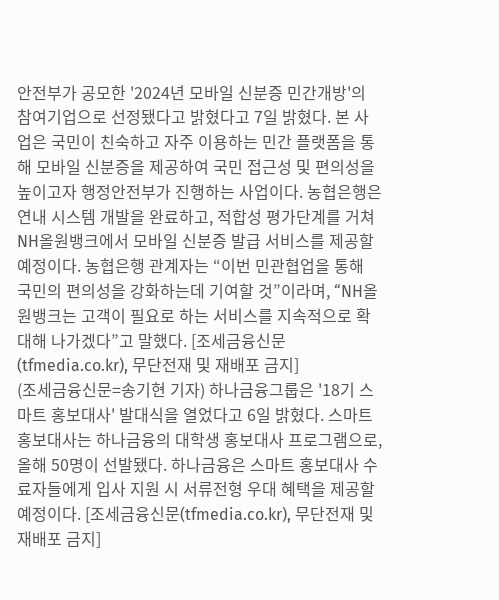안전부가 공모한 '2024년 모바일 신분증 민간개방'의 참여기업으로 선정됐다고 밝혔다고 7일 밝혔다. 본 사업은 국민이 친숙하고 자주 이용하는 민간 플랫폼을 통해 모바일 신분증을 제공하여 국민 접근성 및 편의성을 높이고자 행정안전부가 진행하는 사업이다. 농협은행은 연내 시스템 개발을 완료하고, 적합성 평가단계를 거쳐 NH올원뱅크에서 모바일 신분증 발급 서비스를 제공할 예정이다. 농협은행 관계자는 “이번 민관협업을 통해 국민의 편의성을 강화하는데 기여할 것”이라며, “NH올원뱅크는 고객이 필요로 하는 서비스를 지속적으로 확대해 나가겠다”고 말했다. [조세금융신문(tfmedia.co.kr), 무단전재 및 재배포 금지]
(조세금융신문=송기현 기자) 하나금융그룹은 '18기 스마트 홍보대사' 발대식을 열었다고 6일 밝혔다. 스마트 홍보대사는 하나금융의 대학생 홍보대사 프로그램으로, 올해 50명이 선발됐다. 하나금융은 스마트 홍보대사 수료자들에게 입사 지원 시 서류전형 우대 혜택을 제공할 예정이다. [조세금융신문(tfmedia.co.kr), 무단전재 및 재배포 금지]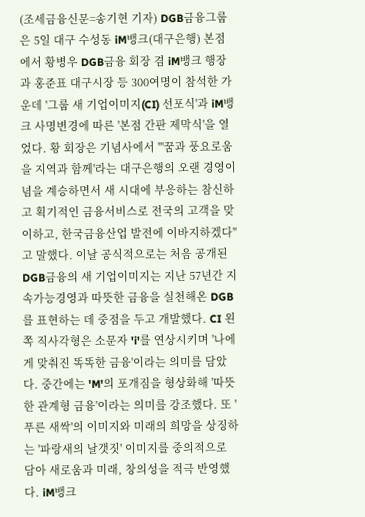(조세금융신문=송기현 기자) DGB금융그룹은 5일 대구 수성동 iM뱅크(대구은행) 본점에서 황병우 DGB금융 회장 겸 iM뱅크 행장과 홍준표 대구시장 등 300여명이 참석한 가운데 '그룹 새 기업이미지(CI) 선포식'과 iM뱅크 사명변경에 따른 '본점 간판 제막식'을 열었다. 황 회장은 기념사에서 "'꿈과 풍요로움을 지역과 함께'라는 대구은행의 오랜 경영이념을 계승하면서 새 시대에 부응하는 참신하고 획기적인 금융서비스로 전국의 고객을 맞이하고, 한국금융산업 발전에 이바지하겠다"고 말했다. 이날 공식적으로는 처음 공개된 DGB금융의 새 기업이미지는 지난 57년간 지속가능경영과 따뜻한 금융을 실천해온 DGB를 표현하는 데 중점을 두고 개발했다. CI 왼쪽 직사각형은 소문자 'i'를 연상시키며 '나에게 맞춰진 똑똑한 금융'이라는 의미를 담았다. 중간에는 'M'의 포개짐을 형상화해 '따뜻한 관계형 금융'이라는 의미를 강조했다. 또 '푸른 새싹'의 이미지와 미래의 희망을 상징하는 '파랑새의 날갯짓' 이미지를 중의적으로 담아 새로움과 미래, 창의성을 적극 반영했다. iM뱅크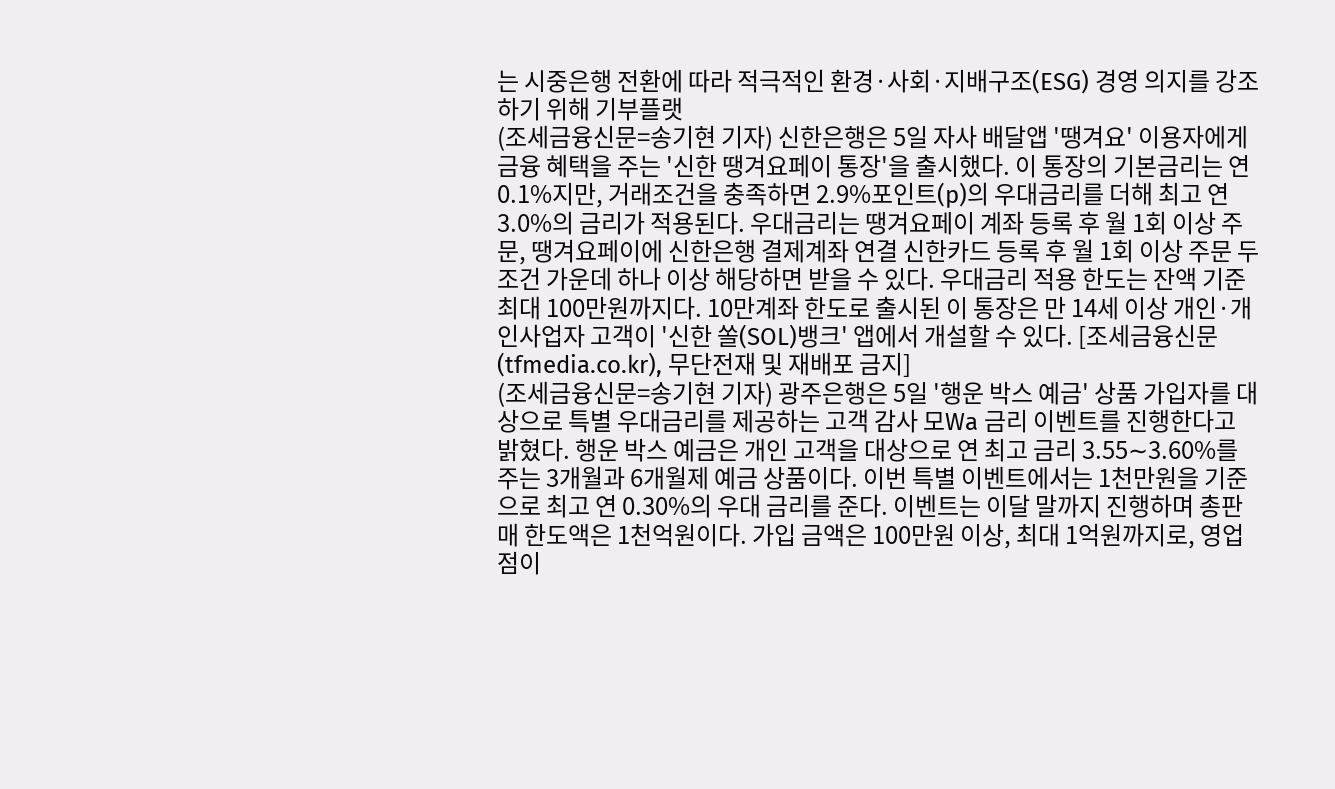는 시중은행 전환에 따라 적극적인 환경·사회·지배구조(ESG) 경영 의지를 강조하기 위해 기부플랫
(조세금융신문=송기현 기자) 신한은행은 5일 자사 배달앱 '땡겨요' 이용자에게 금융 혜택을 주는 '신한 땡겨요페이 통장'을 출시했다. 이 통장의 기본금리는 연 0.1%지만, 거래조건을 충족하면 2.9%포인트(p)의 우대금리를 더해 최고 연 3.0%의 금리가 적용된다. 우대금리는 땡겨요페이 계좌 등록 후 월 1회 이상 주문, 땡겨요페이에 신한은행 결제계좌 연결 신한카드 등록 후 월 1회 이상 주문 두 조건 가운데 하나 이상 해당하면 받을 수 있다. 우대금리 적용 한도는 잔액 기준 최대 100만원까지다. 10만계좌 한도로 출시된 이 통장은 만 14세 이상 개인·개인사업자 고객이 '신한 쏠(SOL)뱅크' 앱에서 개설할 수 있다. [조세금융신문(tfmedia.co.kr), 무단전재 및 재배포 금지]
(조세금융신문=송기현 기자) 광주은행은 5일 '행운 박스 예금' 상품 가입자를 대상으로 특별 우대금리를 제공하는 고객 감사 모Wa 금리 이벤트를 진행한다고 밝혔다. 행운 박스 예금은 개인 고객을 대상으로 연 최고 금리 3.55∼3.60%를 주는 3개월과 6개월제 예금 상품이다. 이번 특별 이벤트에서는 1천만원을 기준으로 최고 연 0.30%의 우대 금리를 준다. 이벤트는 이달 말까지 진행하며 총판매 한도액은 1천억원이다. 가입 금액은 100만원 이상, 최대 1억원까지로, 영업점이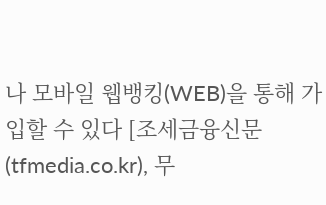나 모바일 웹뱅킹(WEB)을 통해 가입할 수 있다 [조세금융신문(tfmedia.co.kr), 무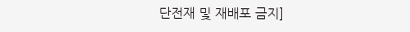단전재 및 재배포 금지]